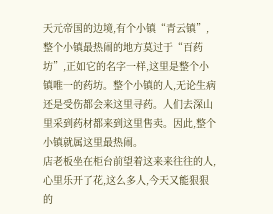天元帝国的边境,有个小镇“青云镇”,整个小镇最热闹的地方莫过于“百药坊”,正如它的名字一样,这里是整个小镇唯一的药坊。整个小镇的人,无论生病还是受伤都会来这里寻药。人们去深山里采到药材都来到这里售卖。因此,整个小镇就属这里最热闹。
店老板坐在柜台前望着这来来往往的人,心里乐开了花,这么多人,今天又能狠狠的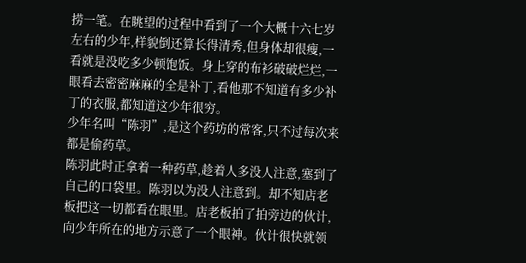捞一笔。在眺望的过程中看到了一个大概十六七岁左右的少年,样貌倒还算长得清秀,但身体却很瘦,一看就是没吃多少顿饱饭。身上穿的布衫破破烂烂,一眼看去密密麻麻的全是补丁,看他那不知道有多少补丁的衣服,都知道这少年很穷。
少年名叫“陈羽”,是这个药坊的常客,只不过每次来都是偷药草。
陈羽此时正拿着一种药草,趁着人多没人注意,塞到了自己的口袋里。陈羽以为没人注意到。却不知店老板把这一切都看在眼里。店老板拍了拍旁边的伙计,向少年所在的地方示意了一个眼神。伙计很快就领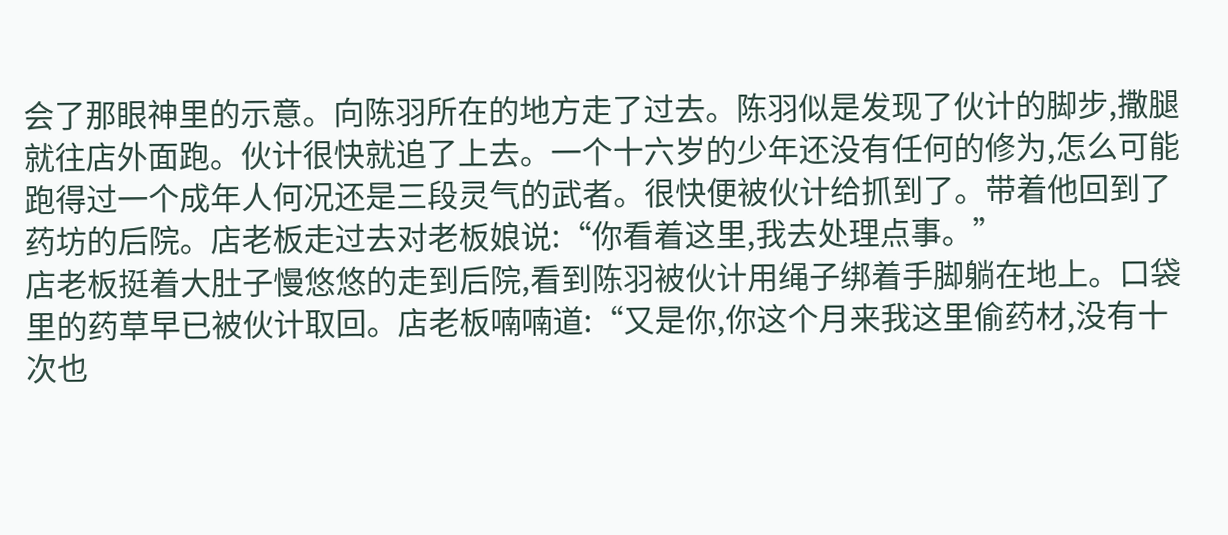会了那眼神里的示意。向陈羽所在的地方走了过去。陈羽似是发现了伙计的脚步,撒腿就往店外面跑。伙计很快就追了上去。一个十六岁的少年还没有任何的修为,怎么可能跑得过一个成年人何况还是三段灵气的武者。很快便被伙计给抓到了。带着他回到了药坊的后院。店老板走过去对老板娘说:“你看着这里,我去处理点事。”
店老板挺着大肚子慢悠悠的走到后院,看到陈羽被伙计用绳子绑着手脚躺在地上。口袋里的药草早已被伙计取回。店老板喃喃道:“又是你,你这个月来我这里偷药材,没有十次也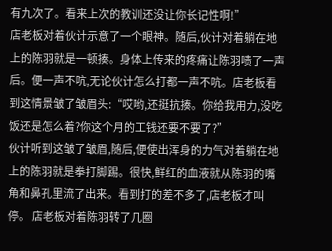有九次了。看来上次的教训还没让你长记性啊!”
店老板对着伙计示意了一个眼神。随后,伙计对着躺在地上的陈羽就是一顿揍。身体上传来的疼痛让陈羽啧了一声后。便一声不吭,无论伙计怎么打都一声不吭。店老板看到这情景皱了皱眉头:“哎哟,还挺抗揍。你给我用力,没吃饭还是怎么着?你这个月的工钱还要不要了?”
伙计听到这皱了皱眉,随后,便使出浑身的力气对着躺在地上的陈羽就是拳打脚踢。很快,鲜红的血液就从陈羽的嘴角和鼻孔里流了出来。看到打的差不多了,店老板才叫停。 店老板对着陈羽转了几圈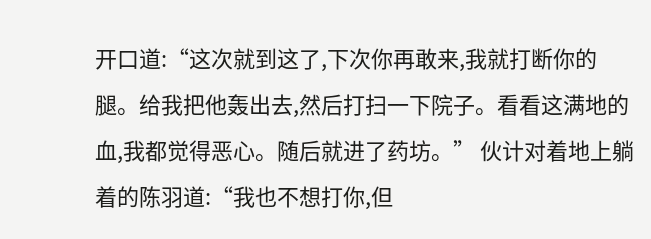开口道:“这次就到这了,下次你再敢来,我就打断你的腿。给我把他轰出去,然后打扫一下院子。看看这满地的血,我都觉得恶心。随后就进了药坊。” 伙计对着地上躺着的陈羽道:“我也不想打你,但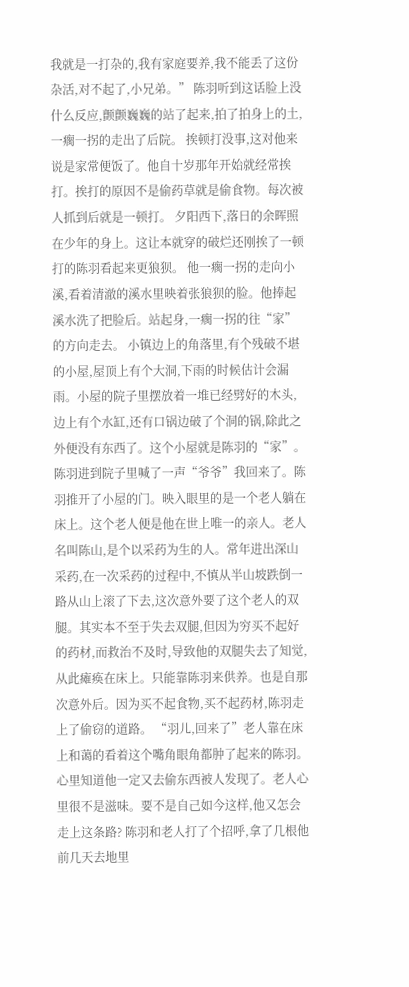我就是一打杂的,我有家庭要养,我不能丢了这份杂活,对不起了,小兄弟。” 陈羽听到这话脸上没什么反应,颤颤巍巍的站了起来,拍了拍身上的土,一瘸一拐的走出了后院。 挨顿打没事,这对他来说是家常便饭了。他自十岁那年开始就经常挨打。挨打的原因不是偷药草就是偷食物。每次被人抓到后就是一顿打。 夕阳西下,落日的余晖照在少年的身上。这让本就穿的破烂还刚挨了一顿打的陈羽看起来更狼狈。 他一瘸一拐的走向小溪,看着清澈的溪水里映着张狼狈的脸。他捧起溪水洗了把脸后。站起身,一瘸一拐的往“家”的方向走去。 小镇边上的角落里,有个残破不堪的小屋,屋顶上有个大洞,下雨的时候估计会漏雨。小屋的院子里摆放着一堆已经劈好的木头,边上有个水缸,还有口锅边破了个洞的锅,除此之外便没有东西了。这个小屋就是陈羽的“家”。 陈羽进到院子里喊了一声“爷爷”我回来了。陈羽推开了小屋的门。映入眼里的是一个老人躺在床上。这个老人便是他在世上唯一的亲人。老人名叫陈山,是个以采药为生的人。常年进出深山采药,在一次采药的过程中,不慎从半山坡跌倒一路从山上滚了下去,这次意外要了这个老人的双腿。其实本不至于失去双腿,但因为穷买不起好的药材,而救治不及时,导致他的双腿失去了知觉,从此瘫痪在床上。只能靠陈羽来供养。也是自那次意外后。因为买不起食物,买不起药材,陈羽走上了偷窃的道路。 “羽儿,回来了”老人靠在床上和蔼的看着这个嘴角眼角都肿了起来的陈羽。心里知道他一定又去偷东西被人发现了。老人心里很不是滋味。要不是自己如今这样,他又怎会走上这条路? 陈羽和老人打了个招呼,拿了几根他前几天去地里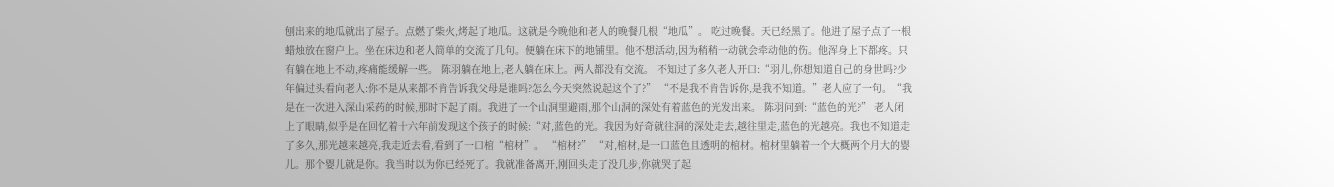刨出来的地瓜就出了屋子。点燃了柴火,烤起了地瓜。这就是今晚他和老人的晚餐几根“地瓜”。 吃过晚餐。天已经黑了。他进了屋子点了一根蜡烛放在窗户上。坐在床边和老人简单的交流了几句。便躺在床下的地铺里。他不想活动,因为稍稍一动就会牵动他的伤。他浑身上下都疼。只有躺在地上不动,疼痛能缓解一些。 陈羽躺在地上,老人躺在床上。两人都没有交流。 不知过了多久老人开口:“羽儿,你想知道自己的身世吗?少年偏过头看向老人:你不是从来都不肯告诉我父母是谁吗?怎么今天突然说起这个了?” “不是我不肯告诉你,是我不知道。”老人应了一句。“我是在一次进入深山采药的时候,那时下起了雨。我进了一个山洞里避雨,那个山洞的深处有着蓝色的光发出来。 陈羽问到:“蓝色的光?” 老人闭上了眼睛,似乎是在回忆着十六年前发现这个孩子的时候:“对,蓝色的光。我因为好奇就往洞的深处走去,越往里走,蓝色的光越亮。我也不知道走了多久,那光越来越亮,我走近去看,看到了一口棺“棺材”。 “棺材?” “对,棺材,是一口蓝色且透明的棺材。棺材里躺着一个大概两个月大的婴儿。那个婴儿就是你。我当时以为你已经死了。我就准备离开,刚回头走了没几步,你就哭了起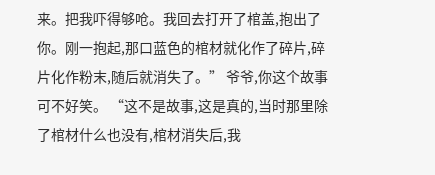来。把我吓得够呛。我回去打开了棺盖,抱出了你。刚一抱起,那口蓝色的棺材就化作了碎片,碎片化作粉末,随后就消失了。” 爷爷,你这个故事可不好笑。 “这不是故事,这是真的,当时那里除了棺材什么也没有,棺材消失后,我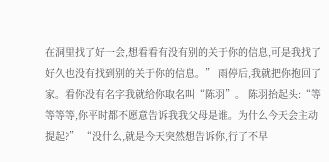在洞里找了好一会,想看看有没有别的关于你的信息,可是我找了好久也没有找到别的关于你的信息。” 雨停后,我就把你抱回了家。看你没有名字我就给你取名叫“陈羽”。 陈羽抬起头:“等等等等,你平时都不愿意告诉我我父母是谁。为什么今天会主动提起?” “没什么,就是今天突然想告诉你,行了不早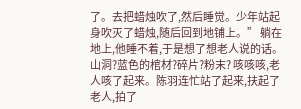了。去把蜡烛吹了,然后睡觉。少年站起身吹灭了蜡烛,随后回到地铺上。” 躺在地上,他睡不着,于是想了想老人说的话。 山洞?蓝色的棺材?碎片?粉末? 咳咳咳,老人咳了起来。陈羽连忙站了起来,扶起了老人,拍了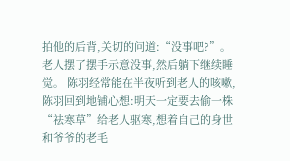拍他的后背,关切的问道:“没事吧?”。 老人摆了摆手示意没事,然后躺下继续睡觉。 陈羽经常能在半夜听到老人的咳嗽,陈羽回到地铺心想:明天一定要去偷一株“祛寒草”给老人驱寒,想着自己的身世和爷爷的老毛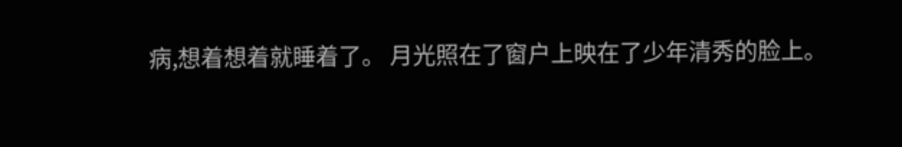病,想着想着就睡着了。 月光照在了窗户上映在了少年清秀的脸上。